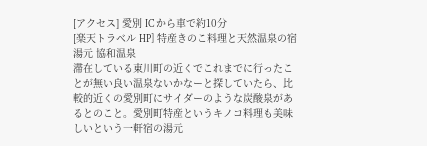[アクセス] 愛別 IC から車で約10分
[楽天トラベル HP] 特産きのこ料理と天然温泉の宿 湯元 協和温泉
滞在している東川町の近くでこれまでに行ったことが無い良い温泉ないかなーと探していたら、比較的近くの愛別町にサイダーのような炭酸泉があるとのこと。愛別町特産というキノコ料理も美味しいという一軒宿の湯元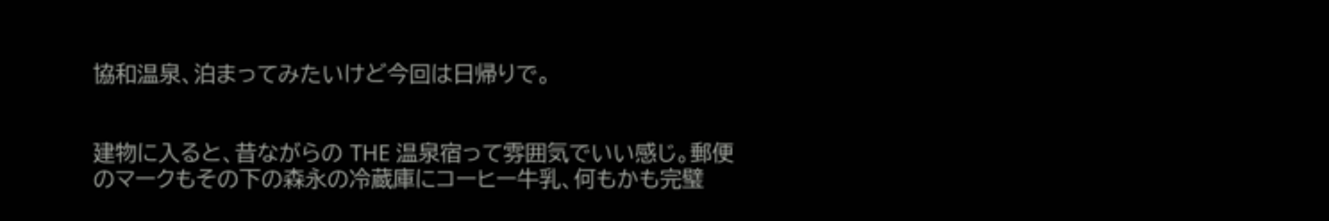協和温泉、泊まってみたいけど今回は日帰りで。


建物に入ると、昔ながらの THE 温泉宿って雰囲気でいい感じ。郵便のマークもその下の森永の冷蔵庫にコーヒー牛乳、何もかも完璧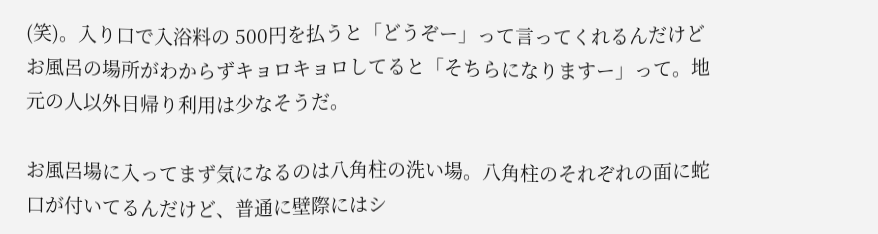(笑)。入り口で入浴料の 500円を払うと「どうぞー」って言ってくれるんだけどお風呂の場所がわからずキョロキョロしてると「そちらになりますー」って。地元の人以外日帰り利用は少なそうだ。

お風呂場に入ってまず気になるのは八角柱の洗い場。八角柱のそれぞれの面に蛇口が付いてるんだけど、普通に壁際にはシ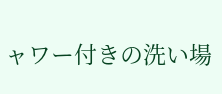ャワー付きの洗い場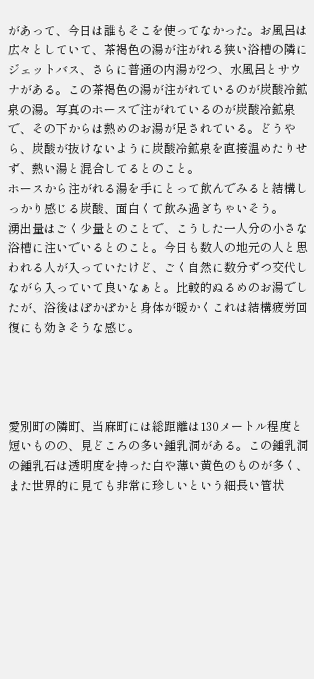があって、今日は誰もそこを使ってなかった。お風呂は広々としていて、茶褐色の湯が注がれる狭い浴槽の隣にジェットバス、さらに普通の内湯が2つ、水風呂とサウナがある。この茶褐色の湯が注がれているのが炭酸冷鉱泉の湯。写真のホースで注がれているのが炭酸冷鉱泉で、その下からは熱めのお湯が足されている。どうやら、炭酸が抜けないように炭酸冷鉱泉を直接温めたりせず、熱い湯と混合してるとのこと。
ホースから注がれる湯を手にとって飲んでみると結構しっかり感じる炭酸、面白くて飲み過ぎちゃいそう。
湧出量はごく少量とのことで、こうした一人分の小さな浴槽に注いでいるとのこと。今日も数人の地元の人と思われる人が入っていたけど、ごく自然に数分ずつ交代しながら入っていて良いなぁと。比較的ぬるめのお湯でしたが、浴後はぽかぽかと身体が暖かくこれは結構疲労回復にも効きそうな感じ。




愛別町の隣町、当麻町には総距離は130メートル程度と短いものの、見どころの多い鍾乳洞がある。この鍾乳洞の鍾乳石は透明度を持った白や薄い黄色のものが多く、また世界的に見ても非常に珍しいという細長い管状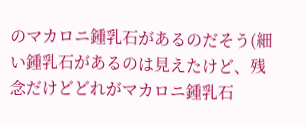のマカロニ鍾乳石があるのだそう(細い鍾乳石があるのは見えたけど、残念だけどどれがマカロニ鍾乳石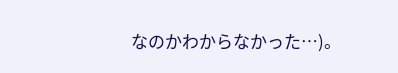なのかわからなかった…)。